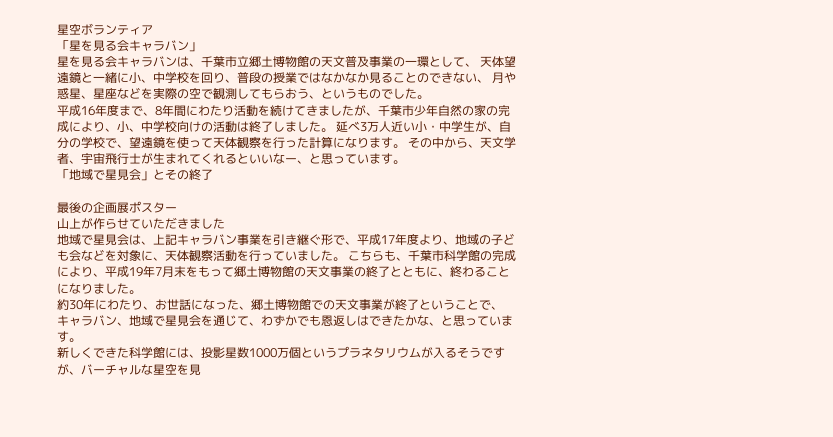星空ボランティア
「星を見る会キャラバン」
星を見る会キャラバンは、千葉市立郷土博物館の天文普及事業の一環として、 天体望遠鏡と一緒に小、中学校を回り、普段の授業ではなかなか見ることのできない、 月や惑星、星座などを実際の空で観測してもらおう、というものでした。
平成16年度まで、8年間にわたり活動を続けてきましたが、千葉市少年自然の家の完成により、小、中学校向けの活動は終了しました。 延べ3万人近い小・中学生が、自分の学校で、望遠鏡を使って天体観察を行った計算になります。 その中から、天文学者、宇宙飛行士が生まれてくれるといいなー、と思っています。
「地域で星見会」とその終了

最後の企画展ポスター
山上が作らせていただきました
地域で星見会は、上記キャラバン事業を引き継ぐ形で、平成17年度より、地域の子ども会などを対象に、天体観察活動を行っていました。 こちらも、千葉市科学館の完成により、平成19年7月末をもって郷土博物館の天文事業の終了とともに、終わることになりました。
約30年にわたり、お世話になった、郷土博物館での天文事業が終了ということで、 キャラバン、地域で星見会を通じて、わずかでも恩返しはできたかな、と思っています。
新しくできた科学館には、投影星数1000万個というプラネタリウムが入るそうですが、バーチャルな星空を見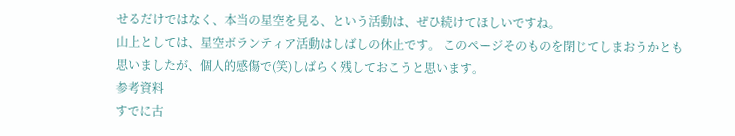せるだけではなく、本当の星空を見る、という活動は、ぜひ続けてほしいですね。
山上としては、星空ボランティア活動はしばしの休止です。 このページそのものを閉じてしまおうかとも思いましたが、個人的感傷で(笑)しばらく残しておこうと思います。
参考資料
すでに古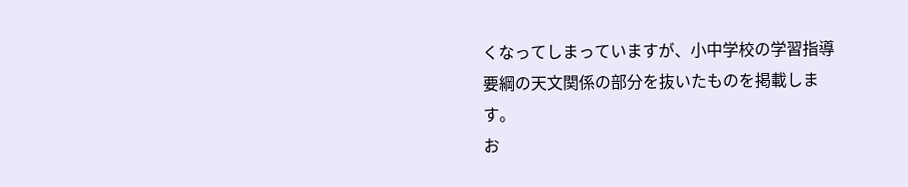くなってしまっていますが、小中学校の学習指導要綱の天文関係の部分を抜いたものを掲載します。
お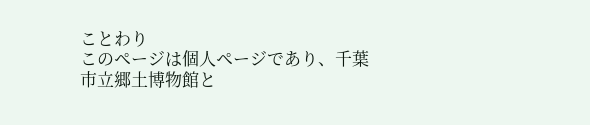ことわり
このページは個人ページであり、千葉市立郷土博物館と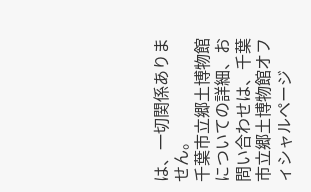は、一切関係ありません。
千葉市立郷土博物館についての詳細、お問い合わせは、千葉市立郷土博物館オフィシャルページ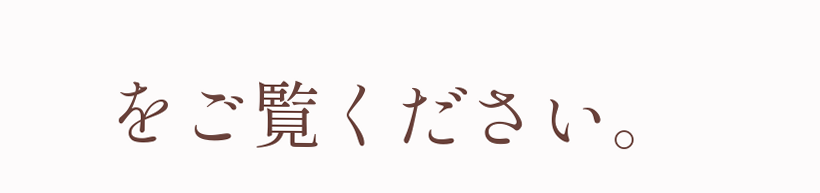をご覧ください。